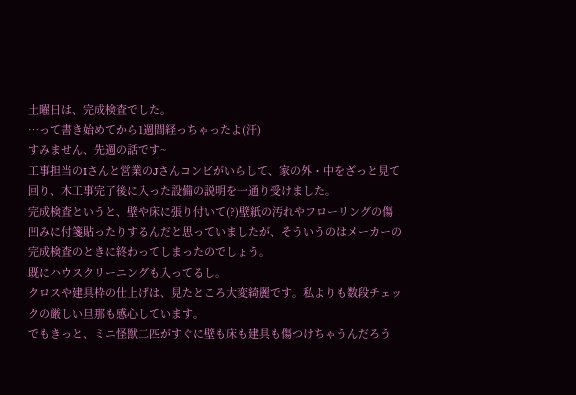土曜日は、完成検査でした。
…って書き始めてから1週間経っちゃったよ(汗)
すみません、先週の話です~
工事担当のIさんと営業のJさんコンビがいらして、家の外・中をざっと見て回り、木工事完了後に入った設備の説明を一通り受けました。
完成検査というと、壁や床に張り付いて(?)壁紙の汚れやフローリングの傷凹みに付箋貼ったりするんだと思っていましたが、そういうのはメーカーの完成検査のときに終わってしまったのでしょう。
既にハウスクリーニングも入ってるし。
クロスや建具枠の仕上げは、見たところ大変綺麗です。私よりも数段チェックの厳しい旦那も感心しています。
でもきっと、ミニ怪獣二匹がすぐに壁も床も建具も傷つけちゃうんだろう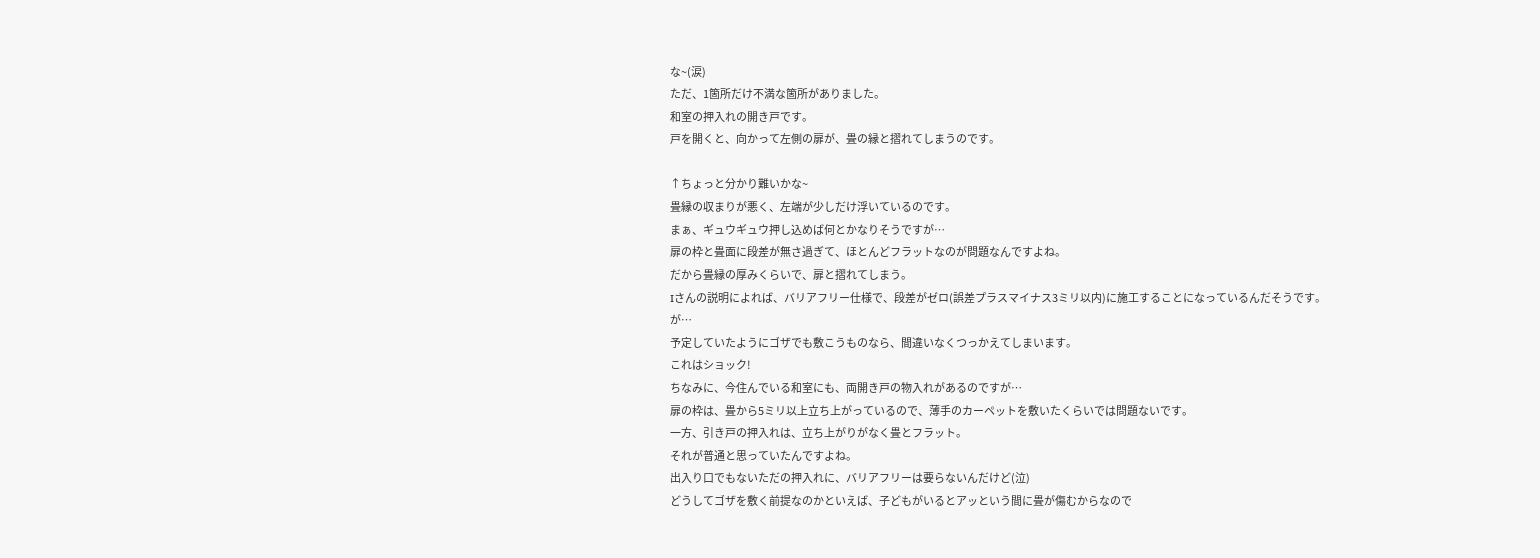な~(涙)
ただ、1箇所だけ不満な箇所がありました。
和室の押入れの開き戸です。
戸を開くと、向かって左側の扉が、畳の縁と摺れてしまうのです。

↑ちょっと分かり難いかな~
畳縁の収まりが悪く、左端が少しだけ浮いているのです。
まぁ、ギュウギュウ押し込めば何とかなりそうですが…
扉の枠と畳面に段差が無さ過ぎて、ほとんどフラットなのが問題なんですよね。
だから畳縁の厚みくらいで、扉と摺れてしまう。
Iさんの説明によれば、バリアフリー仕様で、段差がゼロ(誤差プラスマイナス3ミリ以内)に施工することになっているんだそうです。
が…
予定していたようにゴザでも敷こうものなら、間違いなくつっかえてしまいます。
これはショック!
ちなみに、今住んでいる和室にも、両開き戸の物入れがあるのですが…
扉の枠は、畳から5ミリ以上立ち上がっているので、薄手のカーペットを敷いたくらいでは問題ないです。
一方、引き戸の押入れは、立ち上がりがなく畳とフラット。
それが普通と思っていたんですよね。
出入り口でもないただの押入れに、バリアフリーは要らないんだけど(泣)
どうしてゴザを敷く前提なのかといえば、子どもがいるとアッという間に畳が傷むからなので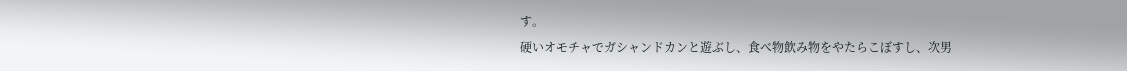す。
硬いオモチャでガシャンドカンと遊ぶし、食べ物飲み物をやたらこぼすし、次男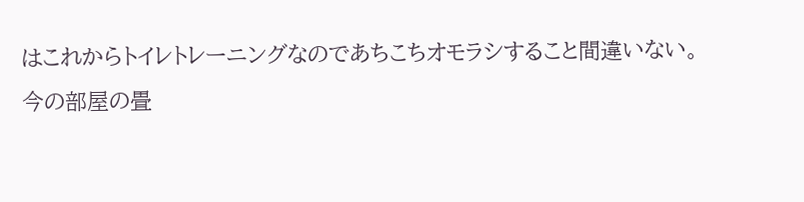はこれからトイレトレーニングなのであちこちオモラシすること間違いない。
今の部屋の畳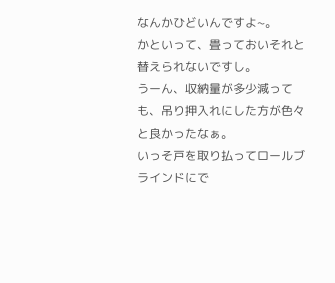なんかひどいんですよ~。
かといって、畳っておいそれと替えられないですし。
うーん、収納量が多少減っても、吊り押入れにした方が色々と良かったなぁ。
いっそ戸を取り払ってロールブラインドにで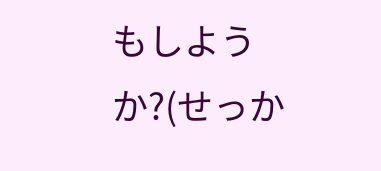もしようか?(せっか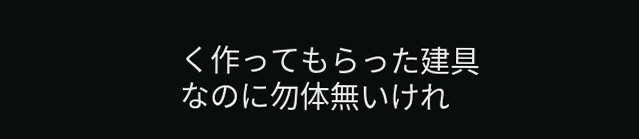く作ってもらった建具なのに勿体無いけれ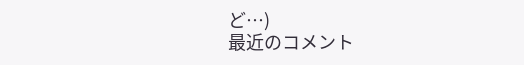ど…)
最近のコメント